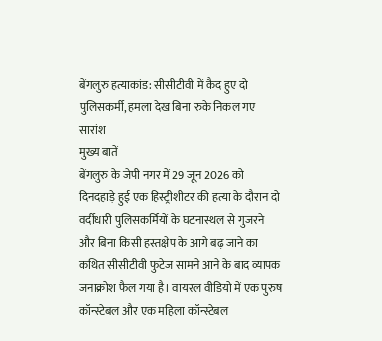बेंगलुरु हत्याकांड: सीसीटीवी में कैद हुए दो पुलिसकर्मी, हमला देख बिना रुके निकल गए
सारांश
मुख्य बातें
बेंगलुरु के जेपी नगर में 29 जून 2026 को दिनदहाड़े हुई एक हिस्ट्रीशीटर की हत्या के दौरान दो वर्दीधारी पुलिसकर्मियों के घटनास्थल से गुजरने और बिना किसी हस्तक्षेप के आगे बढ़ जाने का कथित सीसीटीवी फुटेज सामने आने के बाद व्यापक जनाक्रोश फैल गया है। वायरल वीडियो में एक पुरुष कॉन्स्टेबल और एक महिला कॉन्स्टेबल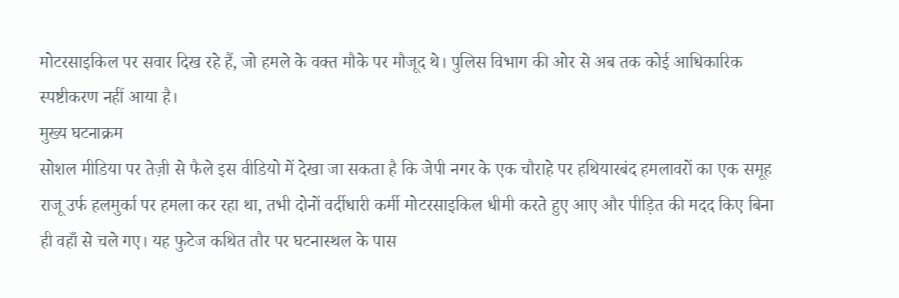मोटरसाइकिल पर सवार दिख रहे हैं, जो हमले के वक्त मौके पर मौजूद थे। पुलिस विभाग की ओर से अब तक कोई आधिकारिक स्पष्टीकरण नहीं आया है।
मुख्य घटनाक्रम
सोशल मीडिया पर तेज़ी से फैले इस वीडियो में देखा जा सकता है कि जेपी नगर के एक चौराहे पर हथियारबंद हमलावरों का एक समूह राजू उर्फ हलमुर्का पर हमला कर रहा था, तभी दोनों वर्दीधारी कर्मी मोटरसाइकिल धीमी करते हुए आए और पीड़ित की मदद किए बिना ही वहाँ से चले गए। यह फुटेज कथित तौर पर घटनास्थल के पास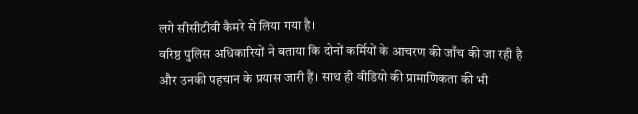लगे सीसीटीवी कैमरे से लिया गया है।
वरिष्ठ पुलिस अधिकारियों ने बताया कि दोनों कर्मियों के आचरण की जाँच की जा रही है और उनकी पहचान के प्रयास जारी हैं। साथ ही वीडियो की प्रामाणिकता की भी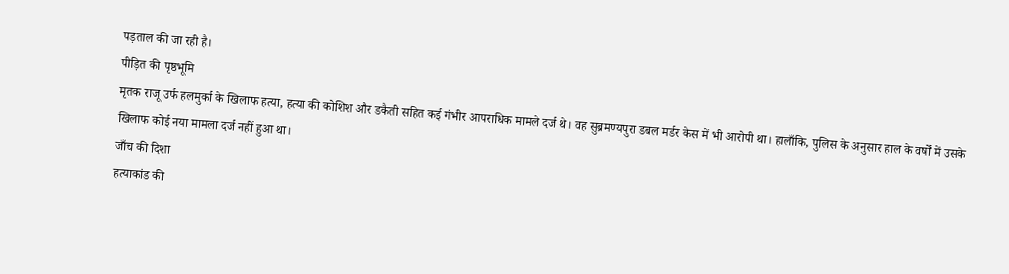पड़ताल की जा रही है।
पीड़ित की पृष्ठभूमि
मृतक राजू उर्फ हलमुर्का के खिलाफ हत्या, हत्या की कोशिश और डकैती सहित कई गंभीर आपराधिक मामले दर्ज थे। वह सुब्रमण्यपुरा डबल मर्डर केस में भी आरोपी था। हालाँकि, पुलिस के अनुसार हाल के वर्षों में उसके खिलाफ कोई नया मामला दर्ज नहीं हुआ था।
जाँच की दिशा
हत्याकांड की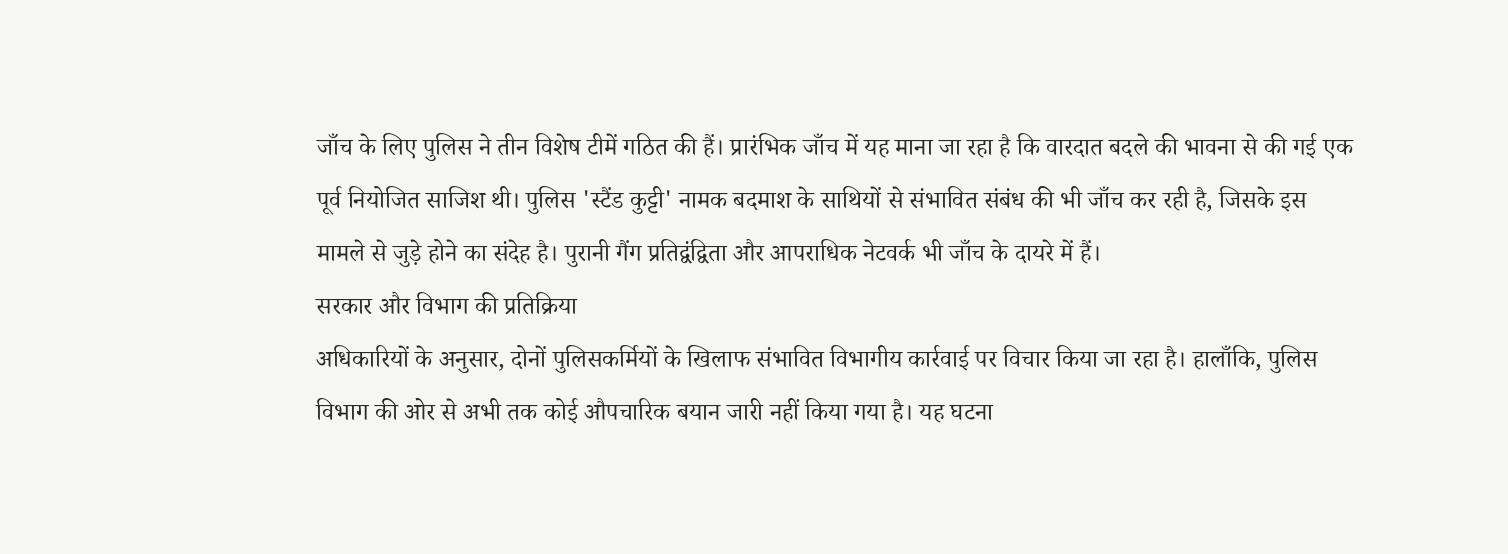जाँच के लिए पुलिस ने तीन विशेष टीमें गठित की हैं। प्रारंभिक जाँच में यह माना जा रहा है कि वारदात बदले की भावना से की गई एक पूर्व नियोजित साजिश थी। पुलिस 'स्टैंड कुट्टी' नामक बदमाश के साथियों से संभावित संबंध की भी जाँच कर रही है, जिसके इस मामले से जुड़े होने का संदेह है। पुरानी गैंग प्रतिद्वंद्विता और आपराधिक नेटवर्क भी जाँच के दायरे में हैं।
सरकार और विभाग की प्रतिक्रिया
अधिकारियों के अनुसार, दोनों पुलिसकर्मियों के खिलाफ संभावित विभागीय कार्रवाई पर विचार किया जा रहा है। हालाँकि, पुलिस विभाग की ओर से अभी तक कोई औपचारिक बयान जारी नहीं किया गया है। यह घटना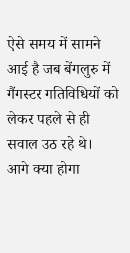ऐसे समय में सामने आई है जब बेंगलुरु में गैंगस्टर गतिविधियों को लेकर पहले से ही सवाल उठ रहे थे।
आगे क्या होगा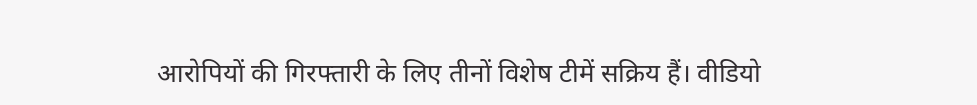आरोपियों की गिरफ्तारी के लिए तीनों विशेष टीमें सक्रिय हैं। वीडियो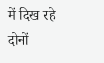में दिख रहे दोनों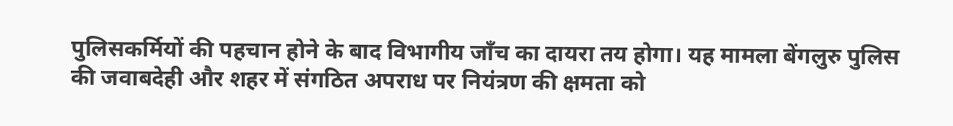पुलिसकर्मियों की पहचान होने के बाद विभागीय जाँच का दायरा तय होगा। यह मामला बेंगलुरु पुलिस की जवाबदेही और शहर में संगठित अपराध पर नियंत्रण की क्षमता को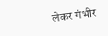लेकर गंभीर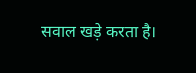सवाल खड़े करता है।